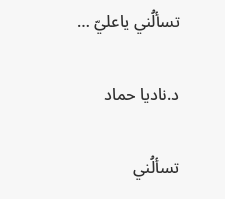تسألُني ياعليّ …

د.ناديا حماد

تسألُني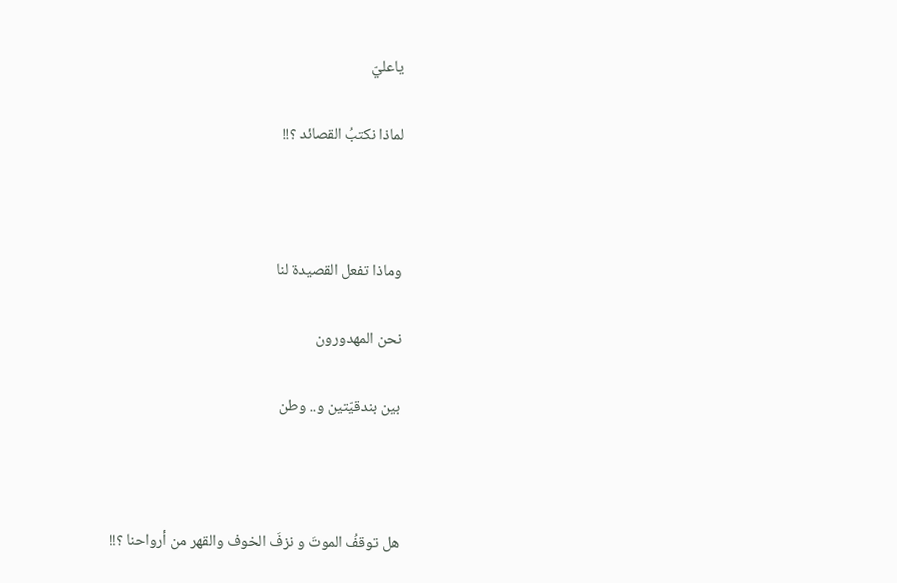ياعليّ

لماذا نكتبُ القصائد ؟!!



وماذا تفعل القصيدة لنا

نحن المهدورون

بين بندقيّتين و.. وطن



هل توقفُ الموتَ و نزفَ الخوف والقهر من أرواحنا ؟!!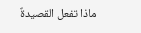ماذا تفعل القصيدةٌ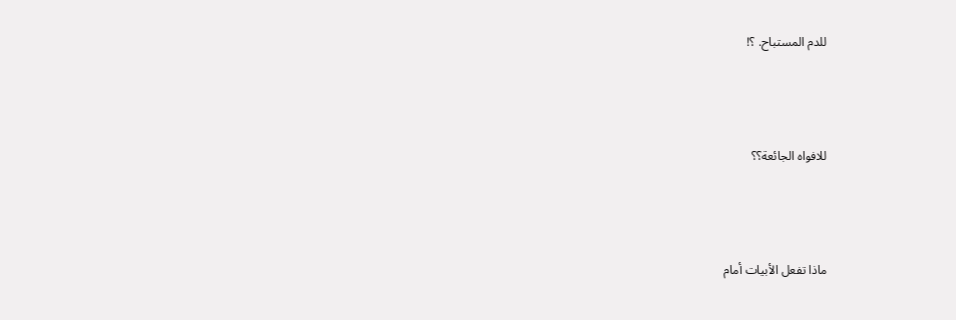للدم المستباح. ؟!



للافواه الجائعة؟؟



ماذا تفعل الأبيات أمام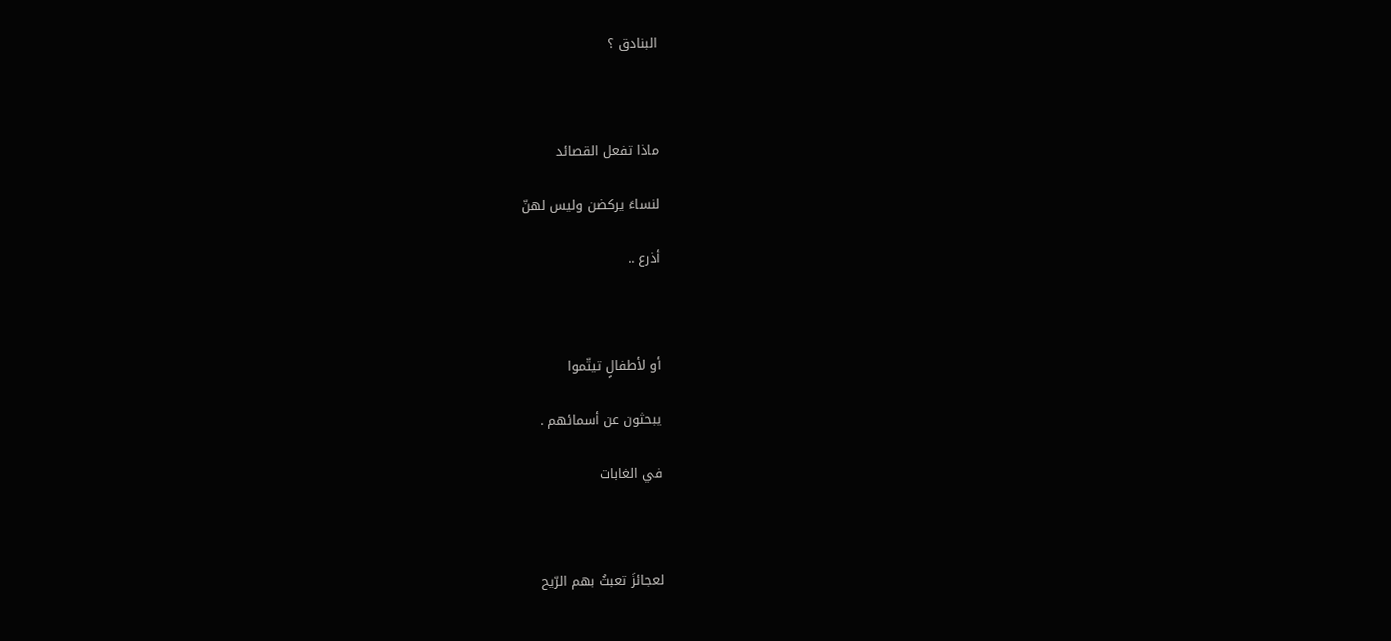البنادق ؟



ماذا تفعل القصائد

لنساءَ يركضن وليس لهنّ

أذرع ..



أو لأطفالٍ تيتّموا

يبحثون عن أسمائهم .

في الغابات



لعجائزَ تعبثُ بهم الرّيح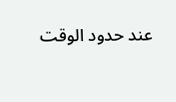عند حدود الوقت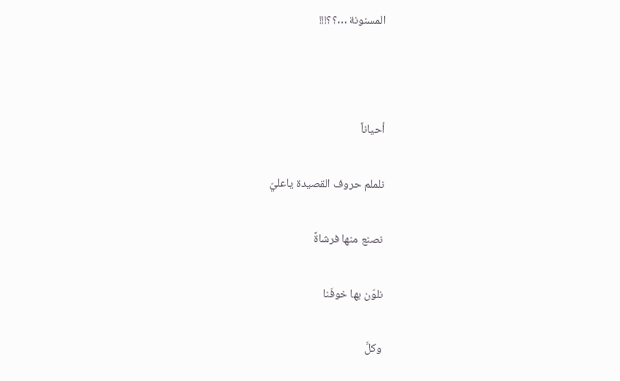المسنونة …؟؟!!!



أحياناً

نلملم حروف القصيدة ياعليّ

نصنع منها فرشاةً

نلوّن بها خوفَنا

وكلَّ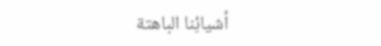أشيائِنا الباهتة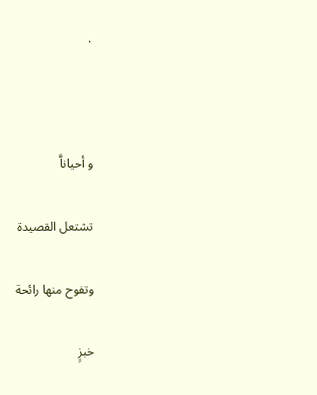.



و أحياناَّ

تشتعل القصيدة

وتفوح منها رائحة

خبزٍ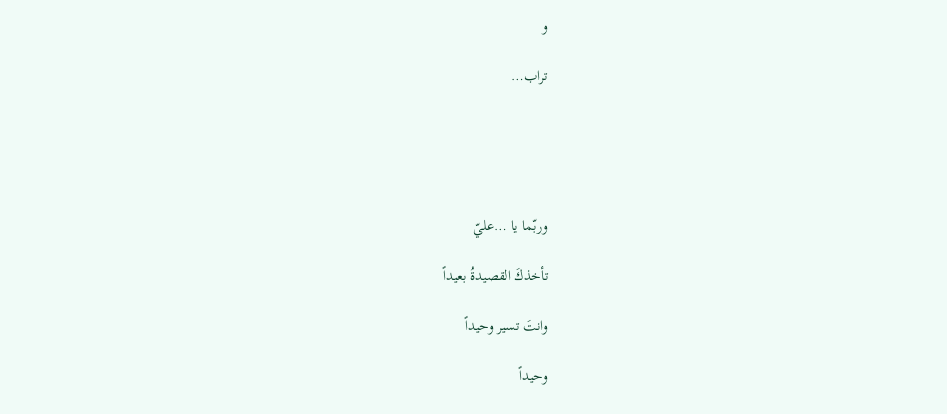و

تراب…





وربّما يا …عليّ

تأخذكَ القصيدةُ بعيداً

وانتَ تسير وحيداً

وحيداً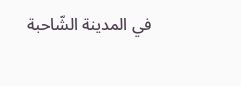في المدينة الشّاحبة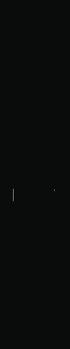.



___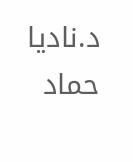د.ناديا حماد